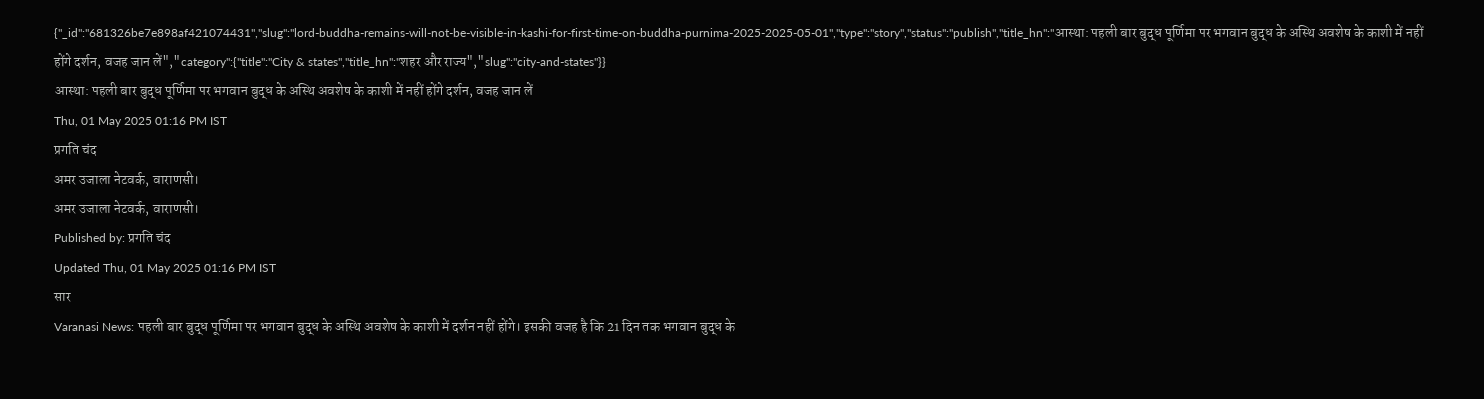{"_id":"681326be7e898af421074431","slug":"lord-buddha-remains-will-not-be-visible-in-kashi-for-first-time-on-buddha-purnima-2025-2025-05-01","type":"story","status":"publish","title_hn":"आस्था: पहली बार बुद्ध पूर्णिमा पर भगवान बुद्ध के अस्थि अवशेष के काशी में नहीं होंगे दर्शन, वजह जान लें","category":{"title":"City & states","title_hn":"शहर और राज्य","slug":"city-and-states"}}
आस्था: पहली बार बुद्ध पूर्णिमा पर भगवान बुद्ध के अस्थि अवशेष के काशी में नहीं होंगे दर्शन, वजह जान लें
Thu, 01 May 2025 01:16 PM IST
प्रगति चंद
अमर उजाला नेटवर्क, वाराणसी।
अमर उजाला नेटवर्क, वाराणसी।
Published by: प्रगति चंद
Updated Thu, 01 May 2025 01:16 PM IST
सार
Varanasi News: पहली बार बुद्ध पूर्णिमा पर भगवान बुद्ध के अस्थि अवशेष के काशी में दर्शन नहीं होंगे। इसकी वजह है कि 21 दिन तक भगवान बुद्ध के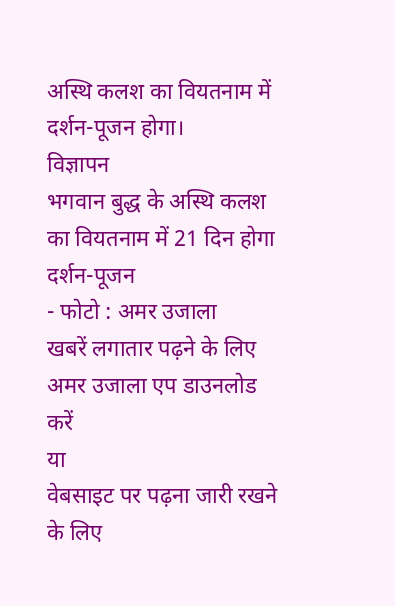अस्थि कलश का वियतनाम में दर्शन-पूजन होगा।
विज्ञापन
भगवान बुद्ध के अस्थि कलश का वियतनाम में 21 दिन होगा दर्शन-पूजन
- फोटो : अमर उजाला
खबरें लगातार पढ़ने के लिए अमर उजाला एप डाउनलोड करें
या
वेबसाइट पर पढ़ना जारी रखने के लिए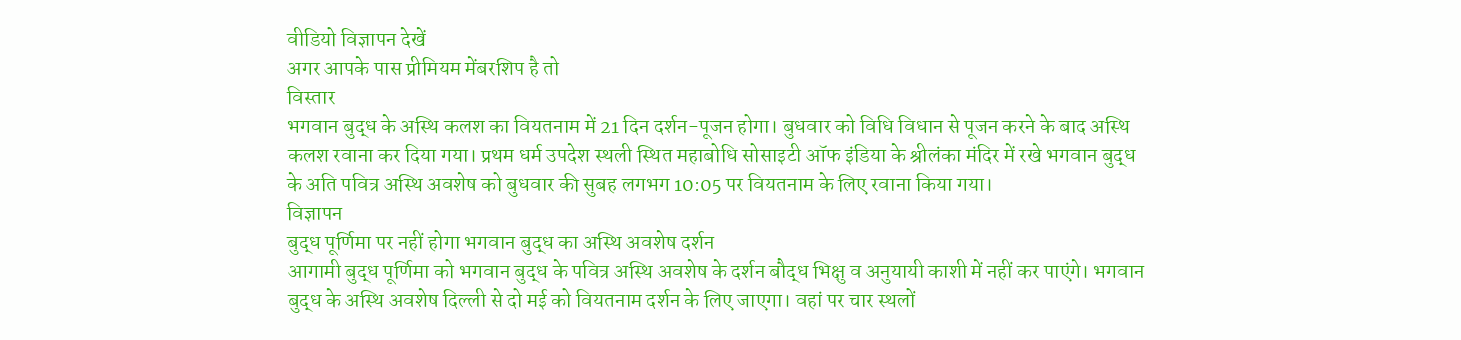वीडियो विज्ञापन देखें
अगर आपके पास प्रीमियम मेंबरशिप है तो
विस्तार
भगवान बुद्ध के अस्थि कलश का वियतनाम में 21 दिन दर्शन-पूजन होगा। बुधवार को विधि विधान से पूजन करने के बाद अस्थि कलश रवाना कर दिया गया। प्रथम धर्म उपदेश स्थली स्थित महाबोधि सोसाइटी ऑफ इंडिया के श्रीलंका मंदिर में रखे भगवान बुद्ध के अति पवित्र अस्थि अवशेष को बुधवार की सुबह लगभग 10:05 पर वियतनाम के लिए रवाना किया गया।
विज्ञापन
बुद्ध पूर्णिमा पर नहीं होगा भगवान बुद्ध का अस्थि अवशेष दर्शन
आगामी बुद्ध पूर्णिमा को भगवान बुद्ध के पवित्र अस्थि अवशेष के दर्शन बौद्ध भिक्षु व अनुयायी काशी में नहीं कर पाएंगे। भगवान बुद्ध के अस्थि अवशेष दिल्ली से दो मई को वियतनाम दर्शन के लिए जाएगा। वहां पर चार स्थलों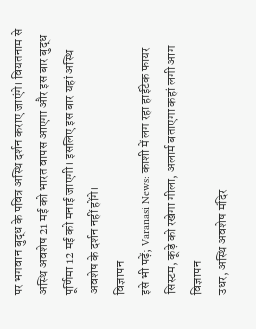पर भगवान बुद्ध के पवित्र अस्थि दर्शन कराए जाएंगे। वियतनाम से अस्थि अवशेष 21 मई को भारत वापस आएगा और इस बार बुद्ध पूर्णिमा 12 मई को मनाई जाएगी। इसलिए इस बार यहां अस्थि अवशेष के दर्शन नहीं होंगे।
विज्ञापन
इसे भी पढ़ें; Varanasi News: काशी में लग रहा हाईटेक फायर सिस्टम, कूड़े को रखेगा गीला, अलार्म बताएगा कहां लगी आग
विज्ञापन
उधर, अस्थि अवशेष मंदिर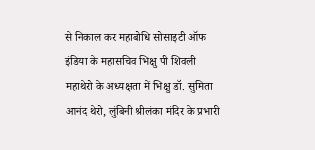से निकाल कर महाबोधि सोसाइटी ऑफ इंडिया के महासचिव भिक्षु पी शिवली महाथेरो के अध्यक्षता में भिक्षु डॉ. सुमिता आनंद थेरो, लुंबिनी श्रीलंका मंदिर के प्रभारी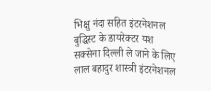भिक्षु नंदा सहित इंटरनेशनल बुद्धिस्ट के डायरेक्टर यश सक्सेना दिल्ली ले जाने के लिए लाल बहादुर शास्त्री इंटरनेशनल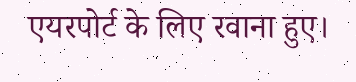एयरपोर्ट के लिए रवाना हुए।